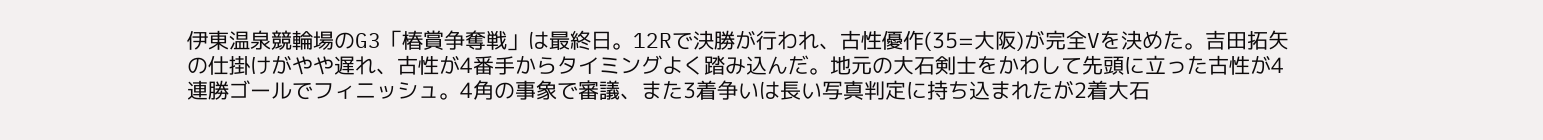伊東温泉競輪場のG3「椿賞争奪戦」は最終日。12Rで決勝が行われ、古性優作(35=大阪)が完全Vを決めた。吉田拓矢の仕掛けがやや遅れ、古性が4番手からタイミングよく踏み込んだ。地元の大石剣士をかわして先頭に立った古性が4連勝ゴールでフィニッシュ。4角の事象で審議、また3着争いは長い写真判定に持ち込まれたが2着大石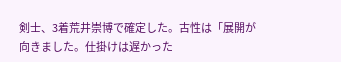剣士、3着荒井崇博で確定した。古性は「展開が向きました。仕掛けは遅かった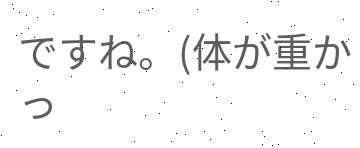ですね。(体が重かっ